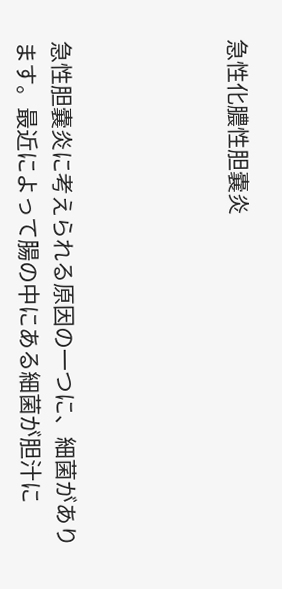急性化膿性胆嚢炎




急性胆嚢炎に考えられる原因の一つに、細菌があります。最近によって腸の中にある細菌が胆汁に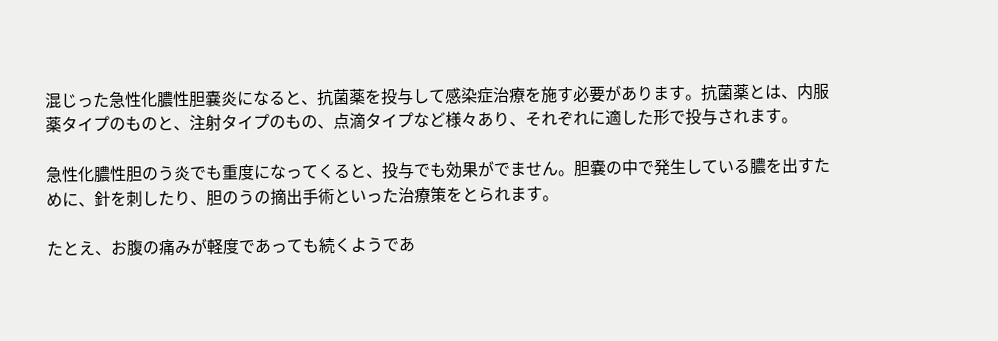混じった急性化膿性胆嚢炎になると、抗菌薬を投与して感染症治療を施す必要があります。抗菌薬とは、内服薬タイプのものと、注射タイプのもの、点滴タイプなど様々あり、それぞれに適した形で投与されます。

急性化膿性胆のう炎でも重度になってくると、投与でも効果がでません。胆嚢の中で発生している膿を出すために、針を刺したり、胆のうの摘出手術といった治療策をとられます。

たとえ、お腹の痛みが軽度であっても続くようであ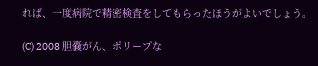れば、一度病院で精密検査をしてもらったほうがよいでしょう。

(C) 2008 胆嚢がん、ポリープな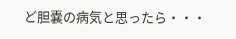ど胆嚢の病気と思ったら・・・